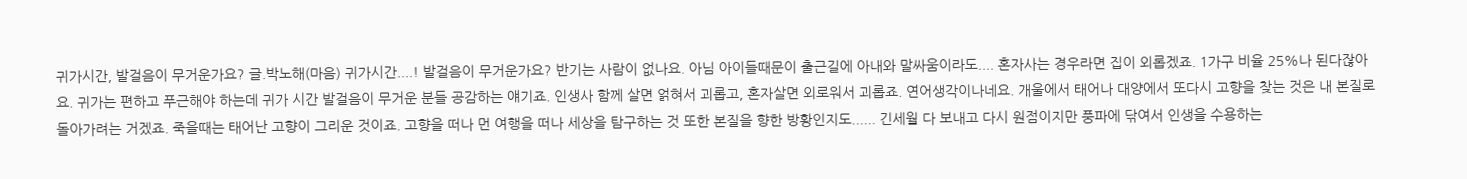귀가시간, 발걸음이 무거운가요? 글.박노해(마음) 귀가시간....! 발걸음이 무거운가요? 반기는 사람이 없나요. 아님 아이들때문이 출근길에 아내와 말싸움이라도.... 혼자사는 경우라면 집이 외롭겠죠. 1가구 비율 25%나 된다잖아요. 귀가는 편하고 푸근해야 하는데 귀가 시간 발걸음이 무거운 분들 공감하는 얘기죠. 인생사 함께 살면 얽혀서 괴롭고, 혼자살면 외로워서 괴롭죠. 연어생각이나네요. 개울에서 태어나 대양에서 또다시 고향을 찾는 것은 내 본질로 돌아가려는 거겠죠. 죽을때는 태어난 고향이 그리운 것이죠. 고향을 떠나 먼 여행을 떠나 세상을 탐구하는 것 또한 본질을 향한 방황인지도...... 긴세월 다 보내고 다시 원점이지만 풍파에 닦여서 인생을 수용하는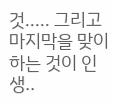것..... 그리고 마지막을 맞이하는 것이 인생..